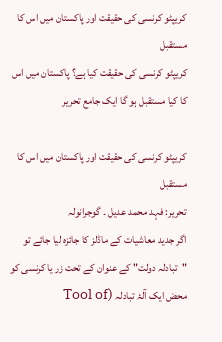کریپٹو کرنسی کی حقیقت اور پاکستان میں اس کا مستقبل
کریپٹو کرنسی کی حقیقت کیا ہے؟ پاکستان میں اس کا کیا مستقبل ہو گا ایک جامع تحریر

کریپٹو کرنسی کی حقیقت اور پاکستان میں اس کا مستقبل
تحریر: فہد محمد عدیل ۔ گوجرانولہ
اگر جدید معاشیات کے ماڈلز کا جائزہ لیا جائے تو "تبادلہ دولت" کے عنوان کے تحت زر یا کرنسی کو محض ایک آلۂ تبادلہ (Tool of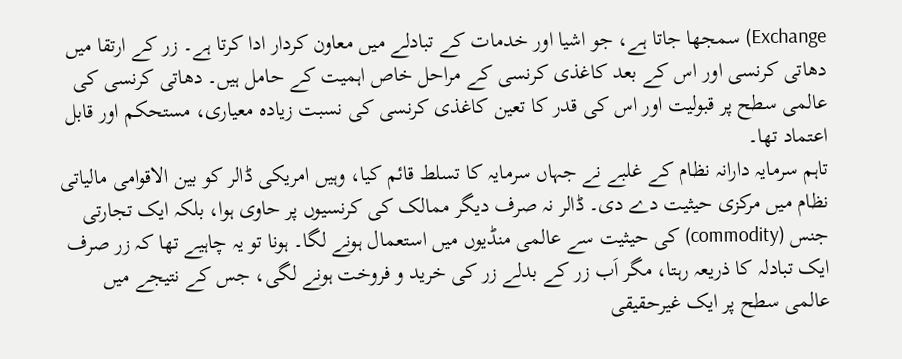Exchange) سمجھا جاتا ہے، جو اشیا اور خدمات کے تبادلے میں معاون کردار ادا کرتا ہے۔ زر کے ارتقا میں دھاتی کرنسی اور اس کے بعد کاغذی کرنسی کے مراحل خاص اہمیت کے حامل ہیں۔ دھاتی کرنسی کی عالمی سطح پر قبولیت اور اس کی قدر کا تعین کاغذی کرنسی کی نسبت زیادہ معیاری، مستحکم اور قابل اعتماد تھا۔
تاہم سرمایہ دارانہ نظام کے غلبے نے جہاں سرمایہ کا تسلط قائم کیا، وہیں امریکی ڈالر کو بین الاقوامی مالیاتی نظام میں مرکزی حیثیت دے دی۔ ڈالر نہ صرف دیگر ممالک کی کرنسیوں پر حاوی ہوا، بلکہ ایک تجارتی جنس (commodity) کی حیثیت سے عالمی منڈیوں میں استعمال ہونے لگا۔ ہونا تو یہ چاہیے تھا کہ زر صرف ایک تبادلہ کا ذریعہ رہتا، مگر اَب زر کے بدلے زر کی خرید و فروخت ہونے لگی، جس کے نتیجے میں عالمی سطح پر ایک غیرحقیقی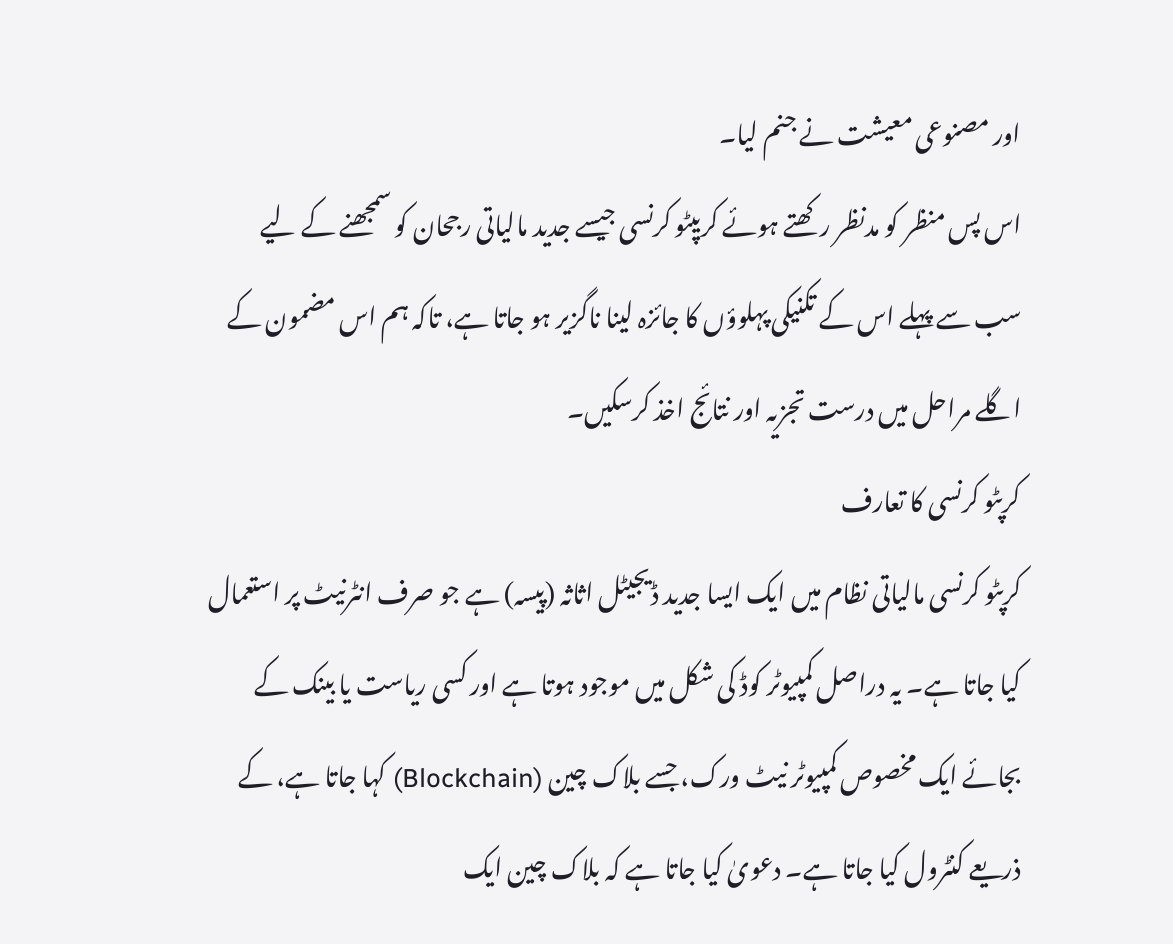اور مصنوعی معیشت نے جنم لیا۔
اس پس منظر کو مدنظر رکھتے ہوئے کریپٹو کرنسی جیسے جدید مالیاتی رجحان کو سمجھنے کے لیے سب سے پہلے اس کے تکنیکی پہلوؤں کا جائزہ لینا ناگزیر ہو جاتا ہے، تاکہ ہم اس مضمون کے اگلے مراحل میں درست تجزیہ اور نتائج اخذ کرسکیں۔
کرپٹو کرنسی کا تعارف
کرپٹو کرنسی مالیاتی نظام میں ایک ایسا جدید ڈیجیٹل اثاثہ (پیسہ) ہے جو صرف انٹرنیٹ پر استعمال کیا جاتا ہے۔ یہ دراصل کمپیوٹر کوڈ کی شکل میں موجود ہوتا ہے اور کسی ریاست یا بینک کے بجائے ایک مخصوص کمپیوٹر نیٹ ورک، جسے بلاک چین (Blockchain) کہا جاتا ہے، کے ذریعے کنٹرول کیا جاتا ہے۔ دعویٰ کیا جاتا ہے کہ بلاک چین ایک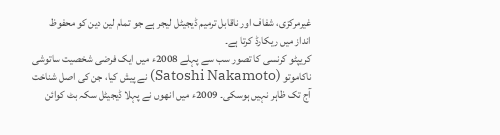غیرمرکزی، شفاف اور ناقابل ترمیم ڈیجیٹل لیجر ہے جو تمام لین دین کو محفوظ انداز میں ریکارڈ کرتا ہے۔
کریپٹو کرنسی کا تصور سب سے پہلے 2008ء میں ایک فرضی شخصیت ساتوشی ناکاموتو (Satoshi Nakamoto) نے پیش کیا، جن کی اصل شناخت آج تک ظاہر نہیں ہوسکی۔ 2009ء میں انھوں نے پہلا ڈیجیٹل سکہ بٹ کوائن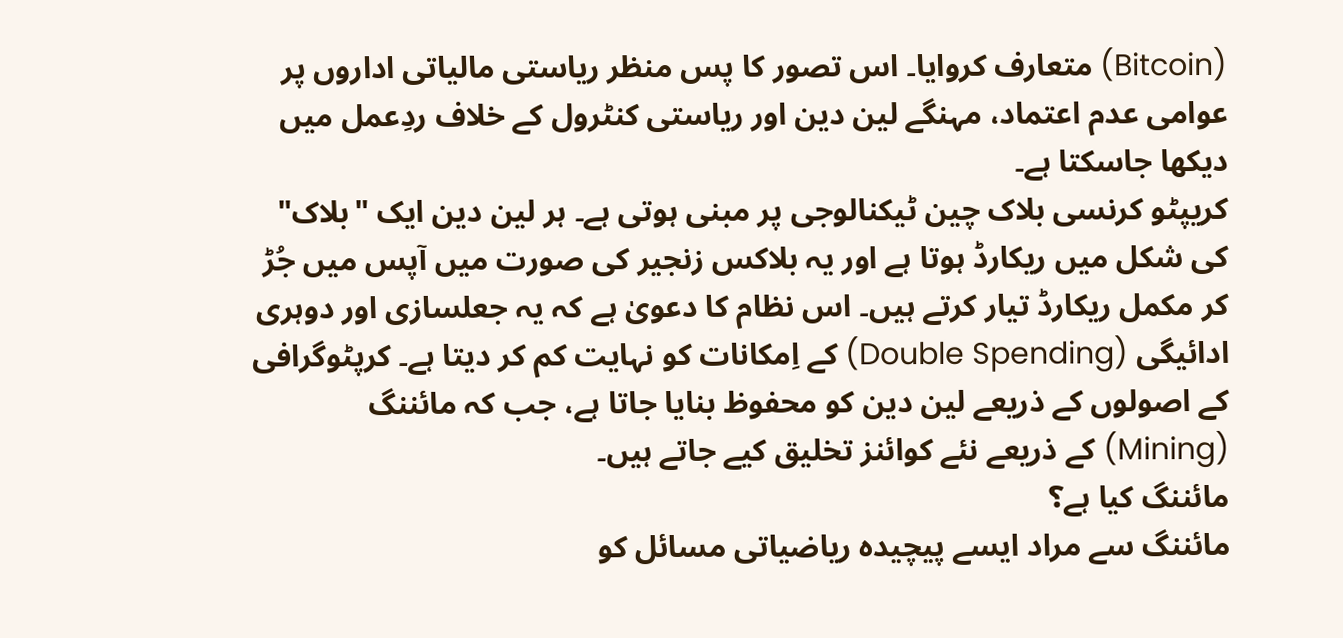(Bitcoin) متعارف کروایا۔ اس تصور کا پس منظر ریاستی مالیاتی اداروں پر عوامی عدم اعتماد، مہنگے لین دین اور ریاستی کنٹرول کے خلاف ردِعمل میں دیکھا جاسکتا ہے۔
کریپٹو کرنسی بلاک چین ٹیکنالوجی پر مبنی ہوتی ہے۔ ہر لین دین ایک "بلاک" کی شکل میں ریکارڈ ہوتا ہے اور یہ بلاکس زنجیر کی صورت میں آپس میں جُڑ کر مکمل ریکارڈ تیار کرتے ہیں۔ اس نظام کا دعویٰ ہے کہ یہ جعلسازی اور دوہری ادائیگی (Double Spending) کے اِمکانات کو نہایت کم کر دیتا ہے۔ کرپٹوگرافی کے اصولوں کے ذریعے لین دین کو محفوظ بنایا جاتا ہے، جب کہ مائننگ (Mining) کے ذریعے نئے کوائنز تخلیق کیے جاتے ہیں۔
مائننگ کیا ہے؟
مائننگ سے مراد ایسے پیچیدہ ریاضیاتی مسائل کو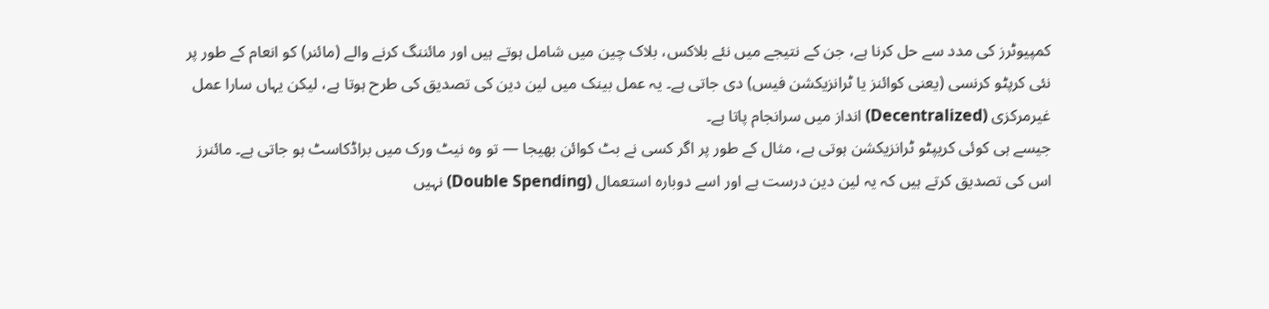کمپیوٹرز کی مدد سے حل کرنا ہے، جن کے نتیجے میں نئے بلاکس، بلاک چین میں شامل ہوتے ہیں اور مائننگ کرنے والے (مائنر) کو انعام کے طور پر نئی کرپٹو کرنسی (یعنی کوائنز یا ٹرانزیکشن فیس) دی جاتی ہے۔ یہ عمل بینک میں لین دین کی تصدیق کی طرح ہوتا ہے، لیکن یہاں سارا عمل غیرمرکزی (Decentralized) انداز میں سرانجام پاتا ہے۔
جیسے ہی کوئی کریپٹو ٹرانزیکشن ہوتی ہے، مثال کے طور پر اگر کسی نے بٹ کوائن بھیجا — تو وہ نیٹ ورک میں براڈکاسٹ ہو جاتی ہے۔ مائنرز اس کی تصدیق کرتے ہیں کہ یہ لین دین درست ہے اور اسے دوبارہ استعمال (Double Spending) نہیں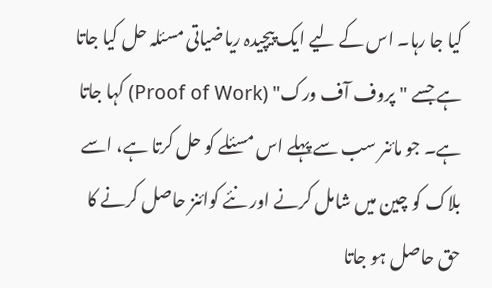کیا جا رہا۔ اس کے لیے ایک پیچیدہ ریاضیاتی مسئلہ حل کیا جاتا ہے جسے "پروف آف ورک" (Proof of Work) کہا جاتا ہے۔ جو مائنر سب سے پہلے اس مسئلے کو حل کرتا ہے، اسے بلاک کو چین میں شامل کرنے اور نئے کوائنز حاصل کرنے کا حق حاصل ہو جاتا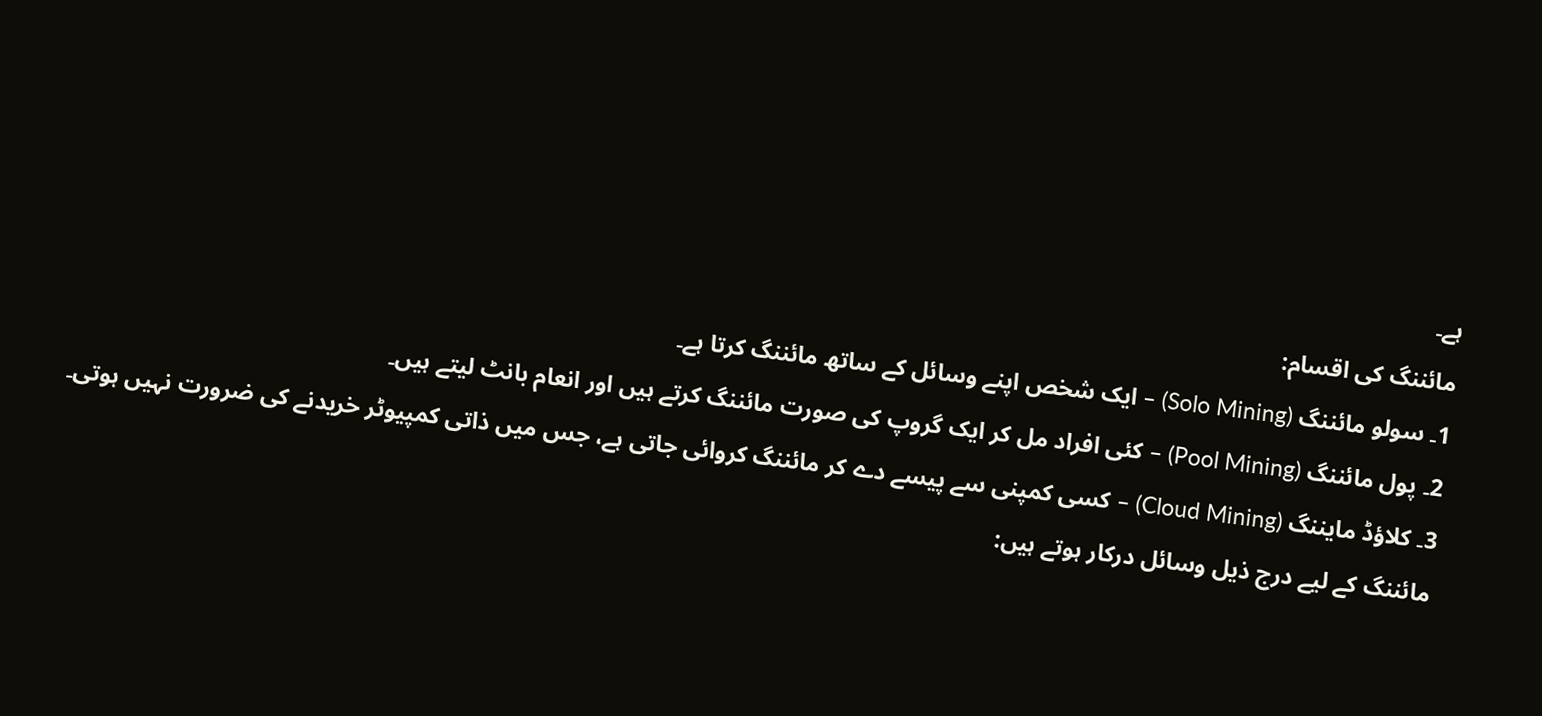ہے۔
مائننگ کی اقسام:
1۔ سولو مائننگ (Solo Mining) – ایک شخص اپنے وسائل کے ساتھ مائننگ کرتا ہے۔
2۔ پول مائننگ (Pool Mining) – کئی افراد مل کر ایک گروپ کی صورت مائننگ کرتے ہیں اور انعام بانٹ لیتے ہیں۔
3۔ کلاؤڈ مایننگ (Cloud Mining) – کسی کمپنی سے پیسے دے کر مائننگ کروائی جاتی ہے، جس میں ذاتی کمپیوٹر خریدنے کی ضرورت نہیں ہوتی۔
مائننگ کے لیے درج ذیل وسائل درکار ہوتے ہیں: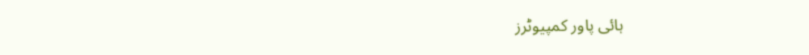ہائی پاور کمپیوٹرز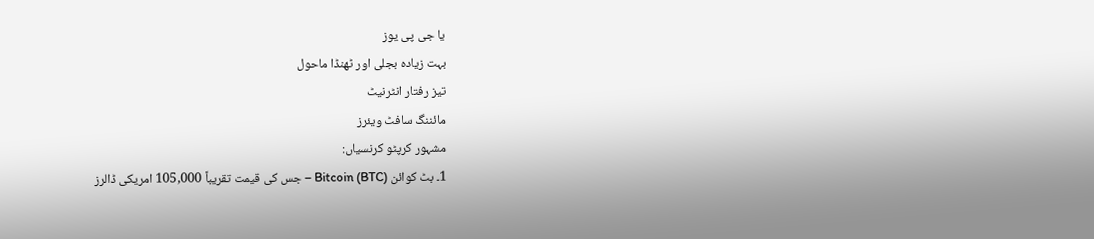یا جی پی یوز
بہت زیادہ بجلی اور ٹھنڈا ماحول
تیز رفتار انٹرنیٹ
مائننگ سافٹ ویئرز
مشہور کرپٹو کرنسیاں:
1۔ بٹ کوائن Bitcoin (BTC) – جس کی قیمت تقریباً 105,000 امریکی ڈالرز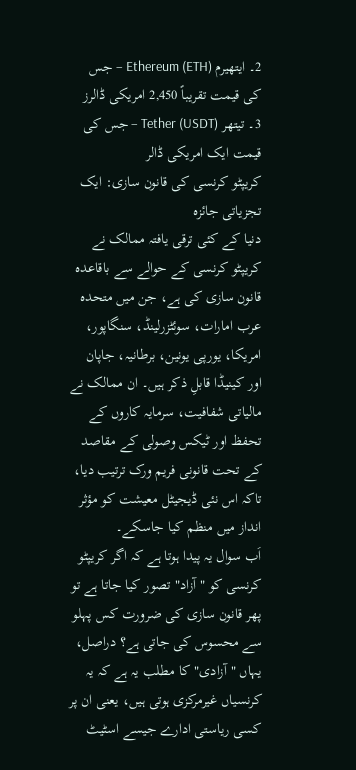2۔ ایتھیرم Ethereum (ETH) – جس کی قیمت تقریباً 2,450 امریکی ڈالرز
3۔ تیتھر Tether (USDT) – جس کی قیمت ایک امریکی ڈالر
کریپٹو کرنسی کی قانون سازی: ایک تجزیاتی جائزہ
دنیا کے کئی ترقی یافتہ ممالک نے کریپٹو کرنسی کے حوالے سے باقاعدہ قانون سازی کی ہے، جن میں متحدہ عرب امارات، سوئٹزرلینڈ، سنگاپور، امریکا، یورپی یونین، برطانیہ، جاپان اور کینیڈا قابلِ ذکر ہیں۔ ان ممالک نے مالیاتی شفافیت، سرمایہ کاروں کے تحفظ اور ٹیکس وصولی کے مقاصد کے تحت قانونی فریم ورک ترتیب دیا، تاکہ اس نئی ڈیجیٹل معیشت کو مؤثر انداز میں منظم کیا جاسکے۔
اَب سوال یہ پیدا ہوتا ہے کہ اگر کریپٹو کرنسی کو "آزاد" تصور کیا جاتا ہے تو پھر قانون سازی کی ضرورت کس پہلو سے محسوس کی جاتی ہے؟ دراصل، یہاں "آزادی" کا مطلب یہ ہے کہ یہ کرنسیاں غیرمرکزی ہوتی ہیں، یعنی ان پر کسی ریاستی ادارے جیسے اسٹیٹ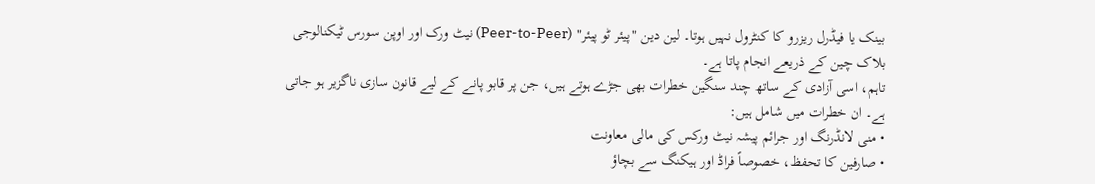بینک یا فیڈرل ریزرو کا کنٹرول نہیں ہوتا۔ لین دین "پیئر ٹو پیئر" (Peer-to-Peer) نیٹ ورک اور اوپن سورس ٹیکنالوجی بلاک چین کے ذریعے انجام پاتا ہے۔
تاہم، اسی آزادی کے ساتھ چند سنگین خطرات بھی جڑے ہوتے ہیں، جن پر قابو پانے کے لیے قانون سازی ناگزیر ہو جاتی ہے۔ ان خطرات میں شامل ہیں:
• منی لانڈرنگ اور جرائم پیشہ نیٹ ورکس کی مالی معاونت
• صارفین کا تحفظ، خصوصاً فراڈ اور ہیکنگ سے بچاؤ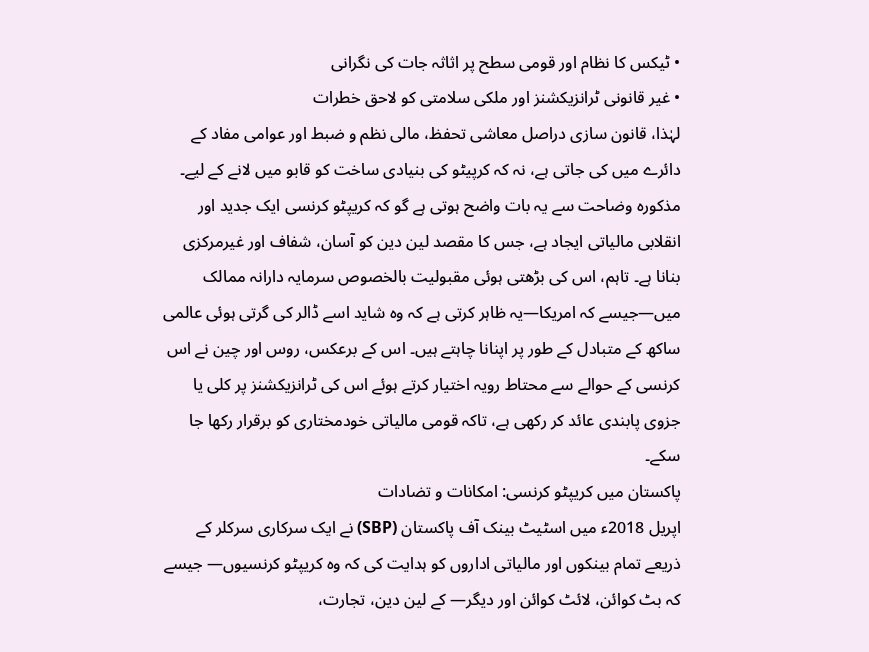• ٹیکس کا نظام اور قومی سطح پر اثاثہ جات کی نگرانی
• غیر قانونی ٹرانزیکشنز اور ملکی سلامتی کو لاحق خطرات
لہٰذا، قانون سازی دراصل معاشی تحفظ، مالی نظم و ضبط اور عوامی مفاد کے دائرے میں کی جاتی ہے، نہ کہ کرپیٹو کی بنیادی ساخت کو قابو میں لانے کے لیے۔
مذکورہ وضاحت سے یہ بات واضح ہوتی ہے گو کہ کریپٹو کرنسی ایک جدید اور انقلابی مالیاتی ایجاد ہے، جس کا مقصد لین دین کو آسان، شفاف اور غیرمرکزی بنانا ہے۔ تاہم، اس کی بڑھتی ہوئی مقبولیت بالخصوص سرمایہ دارانہ ممالک میں—جیسے کہ امریکا—یہ ظاہر کرتی ہے کہ وہ شاید اسے ڈالر کی گرتی ہوئی عالمی ساکھ کے متبادل کے طور پر اپنانا چاہتے ہیں۔ اس کے برعکس، روس اور چین نے اس کرنسی کے حوالے سے محتاط رویہ اختیار کرتے ہوئے اس کی ٹرانزیکشنز پر کلی یا جزوی پابندی عائد کر رکھی ہے، تاکہ قومی مالیاتی خودمختاری کو برقرار رکھا جا سکے۔
پاکستان میں کریپٹو کرنسی: امکانات و تضادات
اپریل 2018ء میں اسٹیٹ بینک آف پاکستان (SBP) نے ایک سرکاری سرکلر کے ذریعے تمام بینکوں اور مالیاتی اداروں کو ہدایت کی کہ وہ کریپٹو کرنسیوں— جیسے کہ بٹ کوائن، لائٹ کوائن اور دیگر— کے لین دین، تجارت،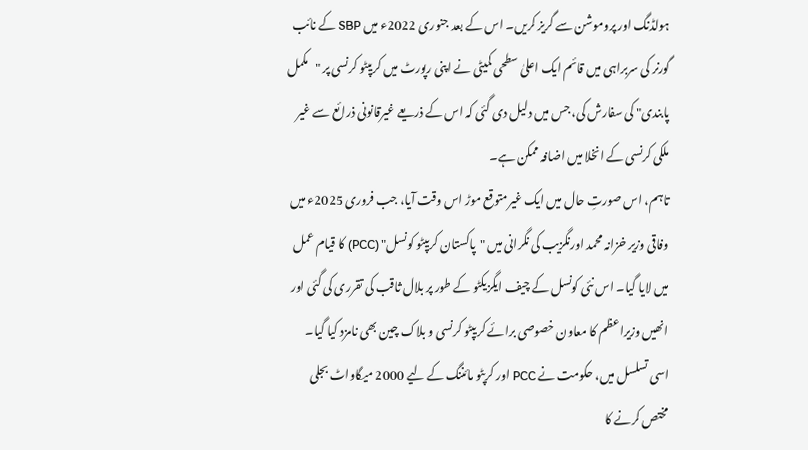ہولڈنگ اور پروموشن سے گریز کریں۔ اس کے بعد جنوری 2022ء میں SBP کے نائب گورنر کی سربراہی میں قائم ایک اعلیٰ سطحی کمیٹی نے اپنی رپورٹ میں کریپٹو کرنسی پر "مکمل پابندی" کی سفارش کی، جس میں دلیل دی گئی کہ اس کے ذریعے غیرقانونی ذرائع سے غیر ملکی کرنسی کے انخلا میں اضافہ ممکن ہے۔
تاہم، اس صورتِ حال میں ایک غیرمتوقع موڑ اس وقت آیا، جب فروری 2025ء میں وفاقی وزیر خزانہ محمد اورنگزیب کی نگرانی میں "پاکستان کریپٹو کونسل" (PCC) کا قیام عمل میں لایا گیا۔ اس نئی کونسل کے چیف ایگزیکٹو کے طور پر بلال ثاقب کی تقرری کی گئی اور انھیں وزیراعظم کا معاون خصوصی برائے کریپٹو کرنسی و بلاک چین بھی نامزد کیا گیا۔ اسی تسلسل میں، حکومت نے PCC اور کرپٹو مائننگ کے لیے 2000 میگاواٹ بجلی مختص کرنے کا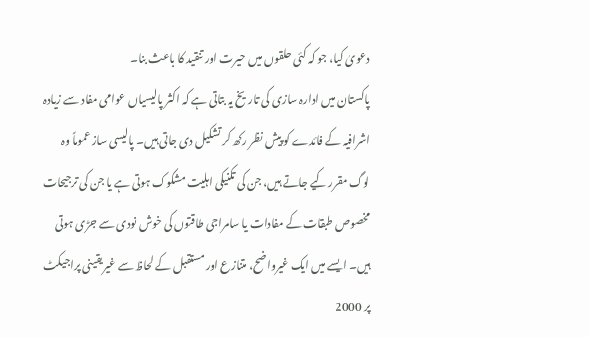دعویٰ کیا، جو کہ کئی حلقوں میں حیرت اور تنقید کا باعث بنا۔
پاکستان میں ادارہ سازی کی تاریخ یہ بتاتی ہے کہ اکثر پالیسیاں عوامی مفاد سے زیادہ اشرافیہ کے فائدے کو پیش نظر رکھ کر تشکیل دی جاتی ہیں۔ پالیسی ساز عموماً وہ لوگ مقرر کیے جاتے ہیں، جن کی تکنیکی اہلیت مشکوک ہوتی ہے یا جن کی ترجیحات مخصوص طبقات کے مفادات یا سامراجی طاقتوں کی خوش نودی سے جڑی ہوتی ہیں۔ ایسے میں ایک غیرواضح، متنازع اور مستقبل کے لحاظ سے غیریقینی پراجیکٹ پر 2000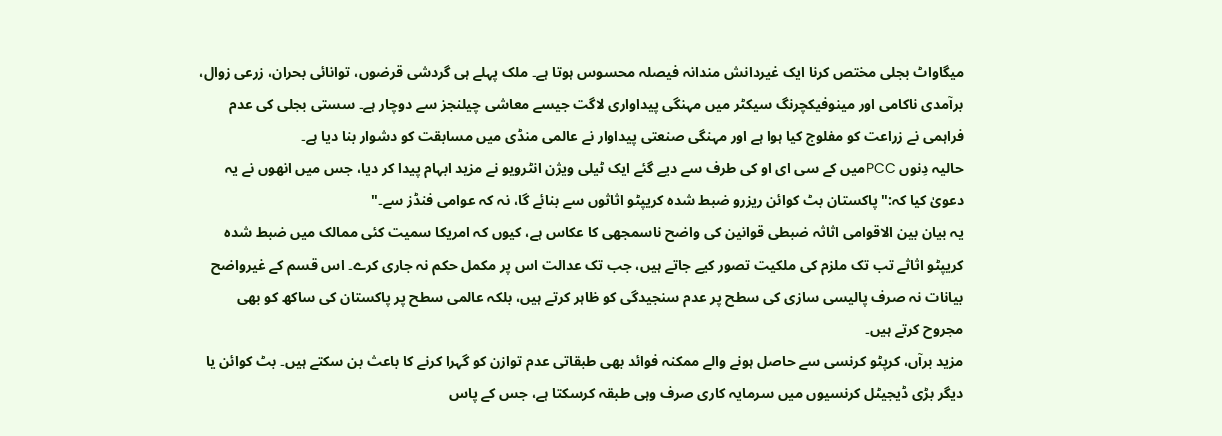میگاواٹ بجلی مختص کرنا ایک غیردانش مندانہ فیصلہ محسوس ہوتا ہے۔ ملک پہلے ہی گردشی قرضوں، توانائی بحران، زرعی زوال، برآمدی ناکامی اور مینوفیکچرنگ سیکٹر میں مہنگی پیداواری لاگت جیسے معاشی چیلنجز سے دوچار ہے۔ سستی بجلی کی عدم فراہمی نے زراعت کو مفلوج کیا ہوا ہے اور مہنگی صنعتی پیداوار نے عالمی منڈی میں مسابقت کو دشوار بنا دیا ہے۔
حالیہ دِنوں PCCمیں کے سی ای او کی طرف سے دیے گئے ایک ٹیلی ویژن انٹرویو نے مزید ابہام پیدا کر دیا، جس میں انھوں نے یہ دعویٰ کیا کہ:"پاکستان بٹ کوائن ریزرو ضبط شدہ کریپٹو اثاثوں سے بنائے گا، نہ کہ عوامی فنڈز سے۔"
یہ بیان بین الاقوامی اثاثہ ضبطی قوانین کی واضح ناسمجھی کا عکاس ہے، کیوں کہ امریکا سمیت کئی ممالک میں ضبط شدہ کریپٹو اثاثے تب تک ملزم کی ملکیت تصور کیے جاتے ہیں، جب تک عدالت اس پر مکمل حکم نہ جاری کرے۔ اس قسم کے غیرواضح بیانات نہ صرف پالیسی سازی کی سطح پر عدم سنجیدگی کو ظاہر کرتے ہیں، بلکہ عالمی سطح پر پاکستان کی ساکھ کو بھی مجروح کرتے ہیں۔
مزید برآں، کرپٹو کرنسی سے حاصل ہونے والے ممکنہ فوائد بھی طبقاتی عدم توازن کو گہرا کرنے کا باعث بن سکتے ہیں۔ بٹ کوائن یا دیگر بڑی ڈیجیٹل کرنسیوں میں سرمایہ کاری صرف وہی طبقہ کرسکتا ہے، جس کے پاس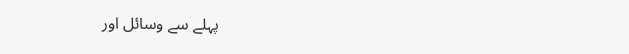پہلے سے وسائل اور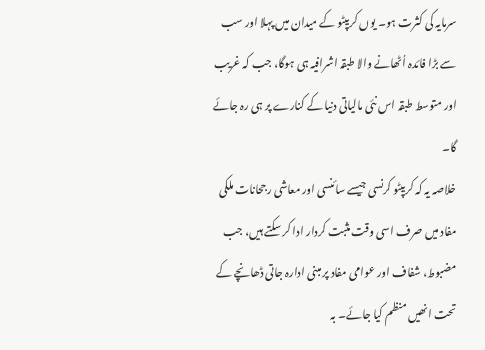سرمایہ کی کثرت ہو۔ یوں کریپٹو کے میدان میں پہلا اور سب سے بڑا فائدہ اُٹھانے والا طبقہ اشرافیہ ہی ہوگا، جب کہ غریب اور متوسط طبقہ اس نئی مالیاتی دنیا کے کنارے پر ہی رہ جائے گا۔
خلاصہ یہ کہ کریپٹو کرنسی جیسے سائنسی اور معاشی رجحانات ملکی مفاد میں صرف اسی وقت مثبت کردار ادا کر سکتے ہیں، جب مضبوط، شفاف اور عوامی مفاد پر مبنی ادارہ جاتی ڈھانچے کے تحت انھیں منظم کیا جائے۔ بہ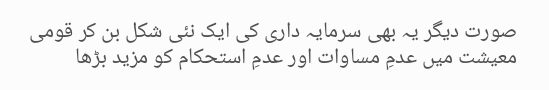صورت دیگر یہ بھی سرمایہ داری کی ایک نئی شکل بن کر قومی معیشت میں عدمِ مساوات اور عدمِ استحکام کو مزید بڑھا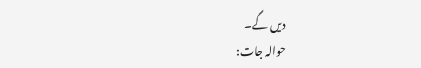دیں گے۔
حوالہ جات: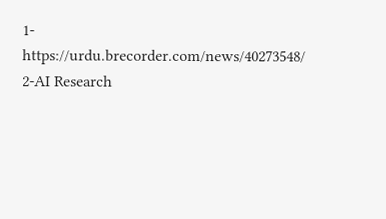1- https://urdu.brecorder.com/news/40273548/
2-AI Research